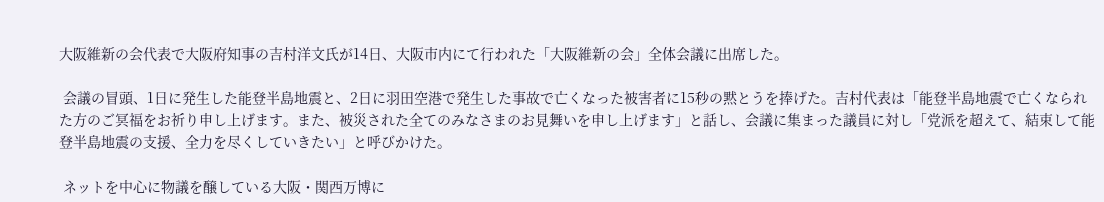大阪維新の会代表で大阪府知事の吉村洋文氏が14日、大阪市内にて行われた「大阪維新の会」全体会議に出席した。

 会議の冒頭、1日に発生した能登半島地震と、2日に羽田空港で発生した事故で亡くなった被害者に15秒の黙とうを捧げた。吉村代表は「能登半島地震で亡くなられた方のご冥福をお祈り申し上げます。また、被災された全てのみなさまのお見舞いを申し上げます」と話し、会議に集まった議員に対し「党派を超えて、結束して能登半島地震の支援、全力を尽くしていきたい」と呼びかけた。

 ネットを中心に物議を醸している大阪・関西万博に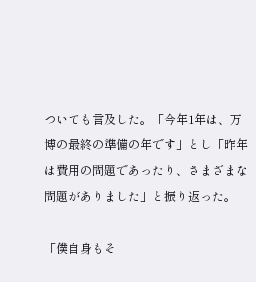ついても言及した。「今年1年は、万博の最終の準備の年です」とし「昨年は費用の問題であったり、さまざまな問題がありました」と振り返った。

「僕自身もそ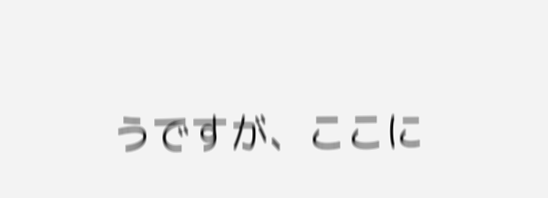うですが、ここに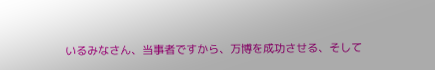いるみなさん、当事者ですから、万博を成功させる、そして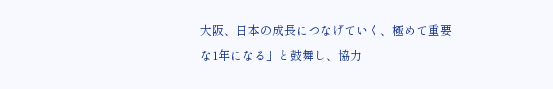大阪、日本の成長につなげていく、極めて重要な1年になる」と鼓舞し、協力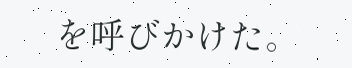を呼びかけた。